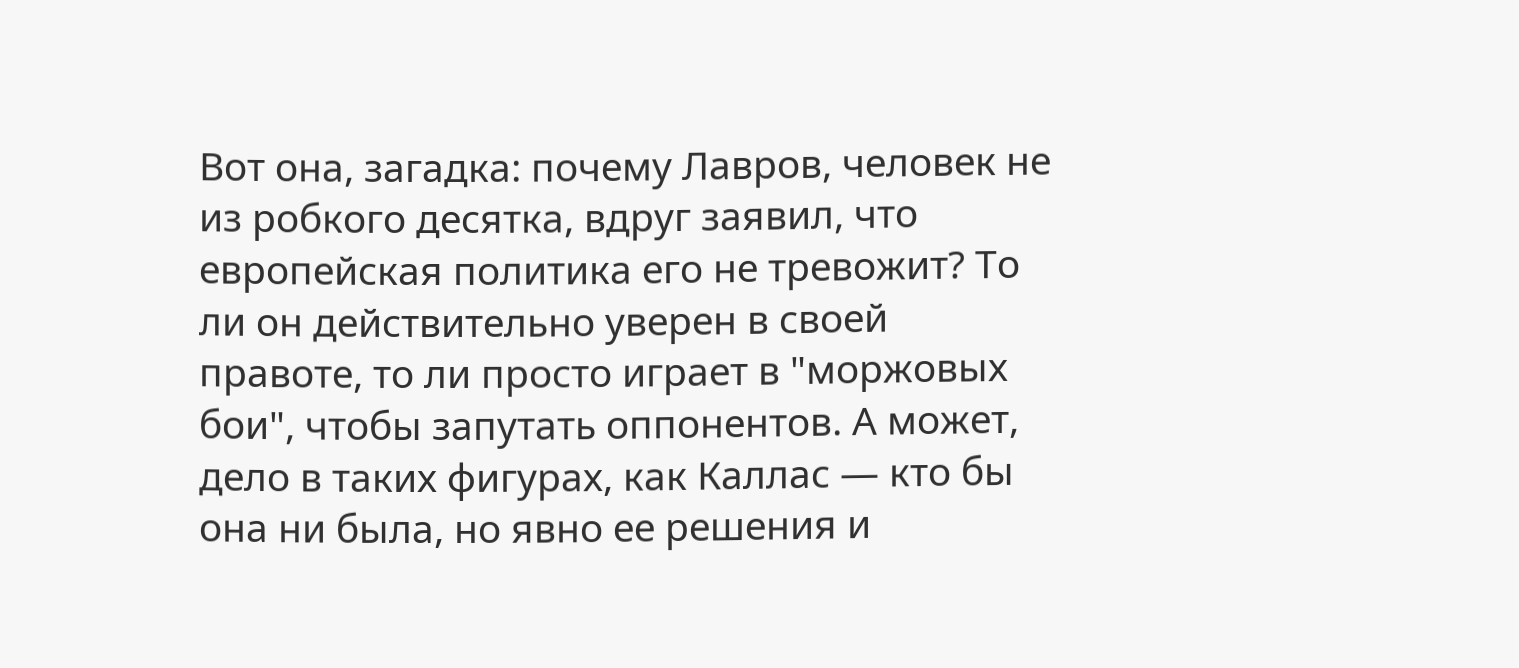Вот она, загадка: почему Лавров, человек не из робкого десятка, вдруг заявил, что европейская политика его не тревожит? То ли он действительно уверен в своей правоте, то ли просто играет в "моржовых бои", чтобы запутать оппонентов. А может, дело в таких фигурах, как Каллас — кто бы она ни была, но явно ее решения и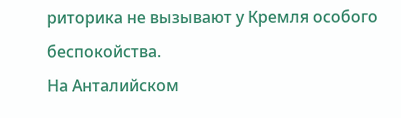риторика не вызывают у Кремля особого беспокойства.
На Анталийском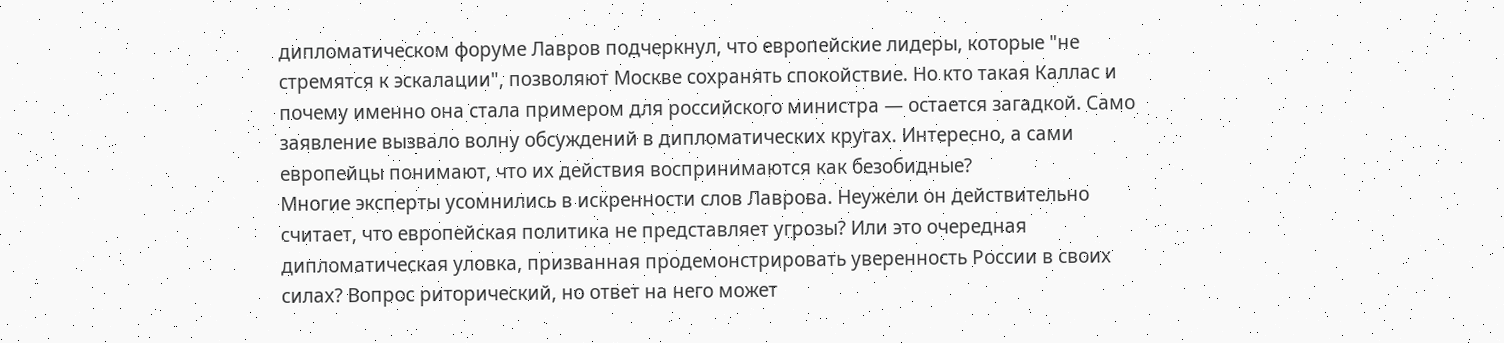дипломатическом форуме Лавров подчеркнул, что европейские лидеры, которые "не стремятся к эскалации", позволяют Москве сохранять спокойствие. Но кто такая Каллас и почему именно она стала примером для российского министра — остается загадкой. Само заявление вызвало волну обсуждений в дипломатических кругах. Интересно, а сами европейцы понимают, что их действия воспринимаются как безобидные?
Многие эксперты усомнились в искренности слов Лаврова. Неужели он действительно считает, что европейская политика не представляет угрозы? Или это очередная дипломатическая уловка, призванная продемонстрировать уверенность России в своих силах? Вопрос риторический, но ответ на него может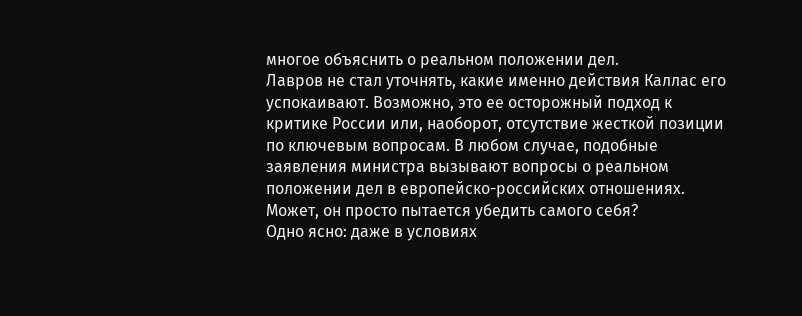многое объяснить о реальном положении дел.
Лавров не стал уточнять, какие именно действия Каллас его успокаивают. Возможно, это ее осторожный подход к критике России или, наоборот, отсутствие жесткой позиции по ключевым вопросам. В любом случае, подобные заявления министра вызывают вопросы о реальном положении дел в европейско-российских отношениях. Может, он просто пытается убедить самого себя?
Одно ясно: даже в условиях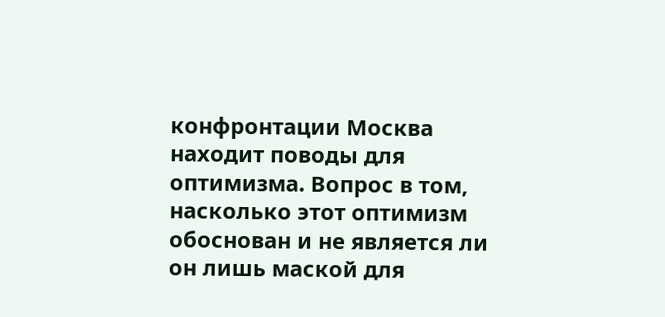конфронтации Москва находит поводы для оптимизма. Вопрос в том, насколько этот оптимизм обоснован и не является ли он лишь маской для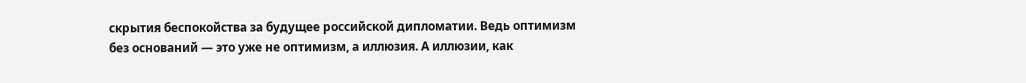скрытия беспокойства за будущее российской дипломатии. Ведь оптимизм без оснований — это уже не оптимизм, а иллюзия. А иллюзии, как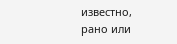известно, рано или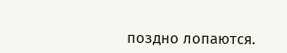поздно лопаются.